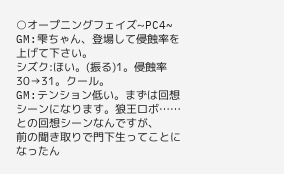○オープニングフェイズ~PC4~
GM:雫ちゃん、登場して侵蝕率を上げて下さい。
シズク:ほい。(振る)1。侵蝕率30→31。クール。
GM:テンション低い。まずは回想シーンになります。狼王ロボ……との回想シーンなんですが、
前の聞き取りで門下生ってことになったん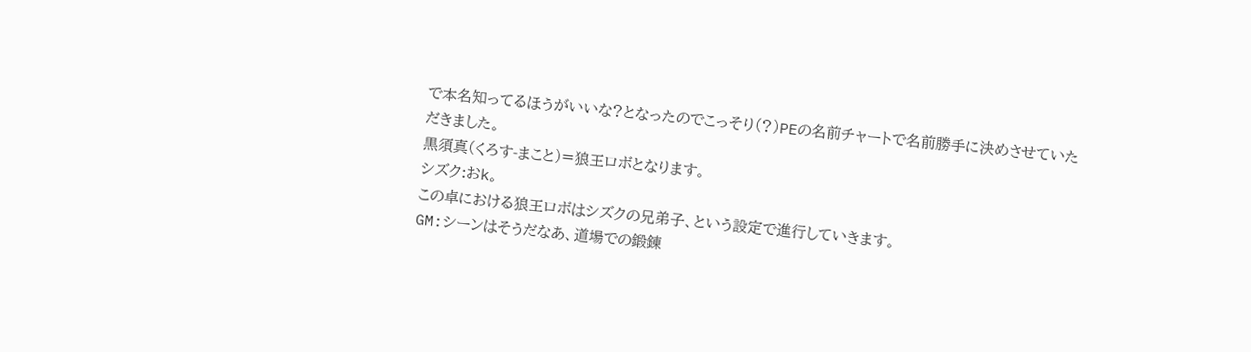で本名知ってるほうがいいな?となったのでこっそり(?)PEの名前チャートで名前勝手に決めさせていただきました。
黒須真(くろす-まこと)=狼王ロボとなります。
シズク:おk。
この卓における狼王ロボはシズクの兄弟子、という設定で進行していきます。
GM:シーンはそうだなあ、道場での鍛錬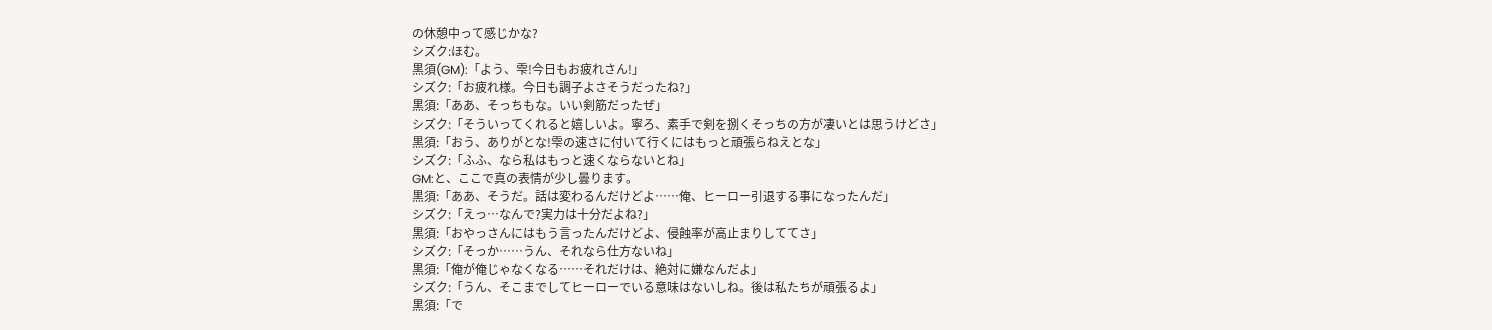の休憩中って感じかな?
シズク:ほむ。
黒須(GM):「よう、雫!今日もお疲れさん!」
シズク:「お疲れ様。今日も調子よさそうだったね?」
黒須:「ああ、そっちもな。いい剣筋だったぜ」
シズク:「そういってくれると嬉しいよ。寧ろ、素手で剣を捌くそっちの方が凄いとは思うけどさ」
黒須:「おう、ありがとな!雫の速さに付いて行くにはもっと頑張らねえとな」
シズク:「ふふ、なら私はもっと速くならないとね」
GM:と、ここで真の表情が少し曇ります。
黒須:「ああ、そうだ。話は変わるんだけどよ……俺、ヒーロー引退する事になったんだ」
シズク:「えっ…なんで?実力は十分だよね?」
黒須:「おやっさんにはもう言ったんだけどよ、侵蝕率が高止まりしててさ」
シズク:「そっか……うん、それなら仕方ないね」
黒須:「俺が俺じゃなくなる……それだけは、絶対に嫌なんだよ」
シズク:「うん、そこまでしてヒーローでいる意味はないしね。後は私たちが頑張るよ」
黒須:「で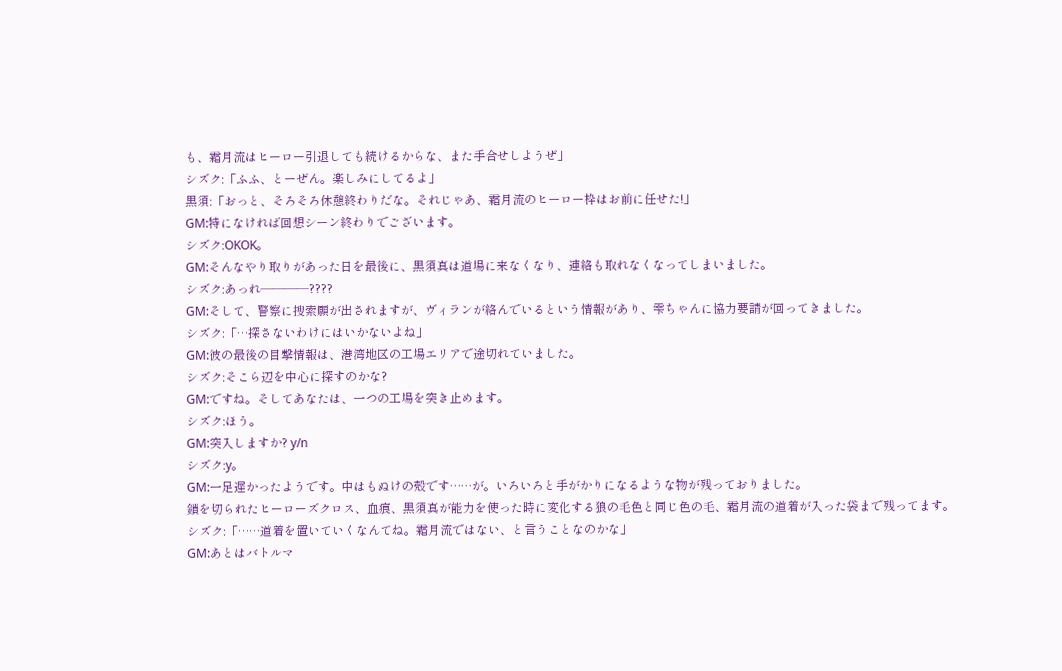も、霜月流はヒーロー引退しても続けるからな、また手合せしようぜ」
シズク:「ふふ、とーぜん。楽しみにしてるよ」
黒須:「おっと、そろそろ休憩終わりだな。それじゃあ、霜月流のヒーロー枠はお前に任せた!」
GM:特になければ回想シーン終わりでございます。
シズク:OKOK。
GM:そんなやり取りがあった日を最後に、黒須真は道場に来なくなり、連絡も取れなくなってしまいました。
シズク:あっれ――――????
GM:そして、警察に捜索願が出されますが、ヴィランが絡んでいるという情報があり、雫ちゃんに協力要請が回ってきました。
シズク:「…探さないわけにはいかないよね」
GM:彼の最後の目撃情報は、港湾地区の工場エリアで途切れていました。
シズク:そこら辺を中心に探すのかな?
GM:ですね。そしてあなたは、一つの工場を突き止めます。
シズク:ほう。
GM:突入しますか? y/n
シズク:y。
GM:一足遅かったようです。中はもぬけの殻です……が。いろいろと手がかりになるような物が残っておりました。
鎖を切られたヒーローズクロス、血痕、黒須真が能力を使った時に変化する狼の毛色と同じ色の毛、霜月流の道着が入った袋まで残ってます。
シズク:「……道着を置いていくなんてね。霜月流ではない、と言うことなのかな」
GM:あとはバトルマ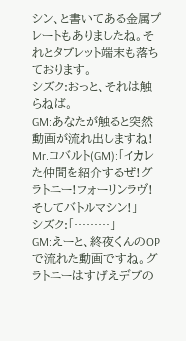シン、と書いてある金属プレートもありましたね。それとタブレット端末も落ちております。
シズク:おっと、それは触らねば。
GM:あなたが触ると突然動画が流れ出しますね!
Mr.コバルト(GM):「イカレた仲間を紹介するぜ!グラトニー!フォーリンラヴ!そしてバトルマシン!」
シズク:「………」
GM:えーと、終夜くんのOPで流れた動画ですね。グラトニーはすげえデブの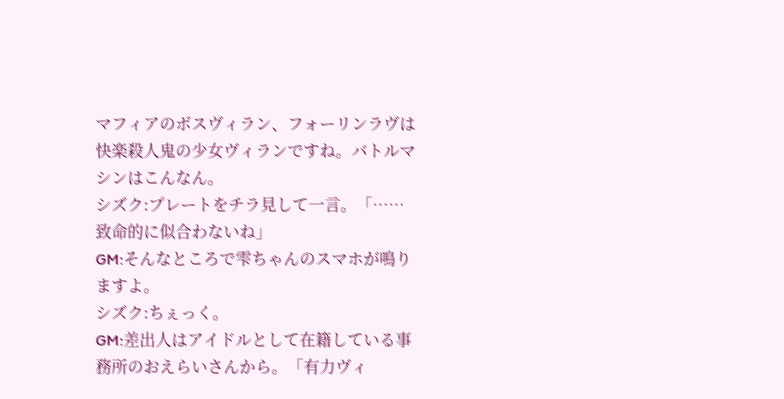マフィアのボスヴィラン、フォーリンラヴは快楽殺人鬼の少女ヴィランですね。バトルマシンはこんなん。
シズク:プレートをチラ見して一言。「……致命的に似合わないね」
GM:そんなところで雫ちゃんのスマホが鳴りますよ。
シズク:ちぇっく。
GM:差出人はアイドルとして在籍している事務所のおえらいさんから。「有力ヴィ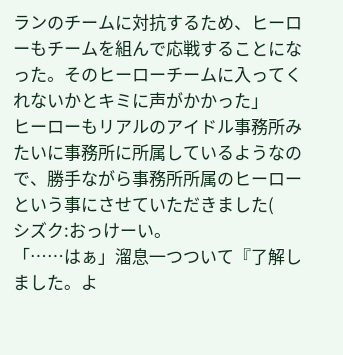ランのチームに対抗するため、ヒーローもチームを組んで応戦することになった。そのヒーローチームに入ってくれないかとキミに声がかかった」
ヒーローもリアルのアイドル事務所みたいに事務所に所属しているようなので、勝手ながら事務所所属のヒーローという事にさせていただきました(
シズク:おっけーい。
「……はぁ」溜息一つついて『了解しました。よ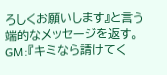ろしくお願いします』と言う端的なメッセージを返す。
GM:『キミなら請けてく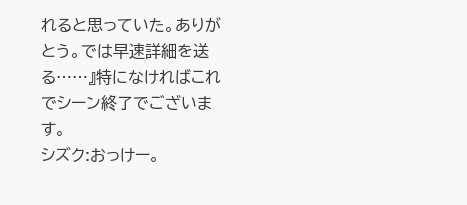れると思っていた。ありがとう。では早速詳細を送る……』特になければこれでシーン終了でございます。
シズク:おっけー。